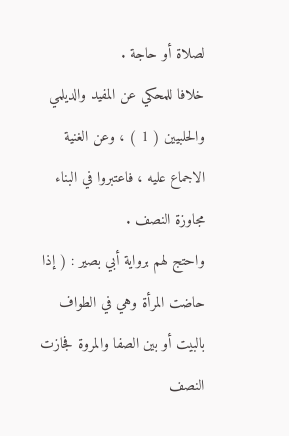لصلاة أو حاجة .
خلافا للمحكي عن المفيد والديلمي والحلبيين ( 1 ) ، وعن الغنية
الاجماع عليه ، فاعتبروا في البناء مجاوزة النصف .
واحتج لهم برواية أبي بصير : ( إذا حاضت المرأة وهي في الطواف
بالبيت أو بين الصفا والمروة فجازت النصف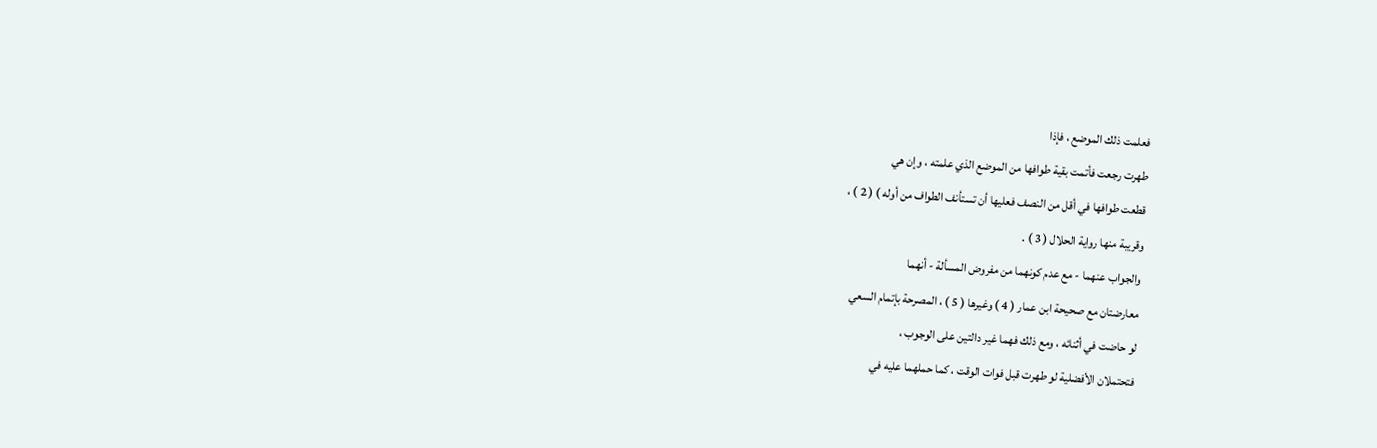فعلمت ذلك الموضع ، فإذا
طهرت رجعت فأتمت بقية طوافها من الموضع الذي علمته ، وإن هي
قطعت طوافها في أقل من النصف فعليها أن تستأنف الطواف من أوله ) ( 2 ) ،
وقريبة منها رواية الحلال ( 3 ) .
والجواب عنهما - مع عدم كونهما من مفروض المسألة - أنهما
معارضتان مع صحيحة ابن عمار ( 4 ) وغيرها ( 5 ) ، المصرحة بإتمام السعي
لو حاضت في أثنائه ، ومع ذلك فهما غير دالتين على الوجوب ،
فتحتملان الأفضلية لو طهرت قبل فوات الوقت ، كما حملهما عليه في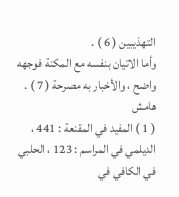التهذيبين ( 6 ) .
وأما الاتيان بنفسه مع المكنة فوجهه واضح ، والأخبار به مصرحة ( 7 ) .
هامش
( 1 ) المفيد في المقنعة : 441 ، الديلمي في المراسم : 123 ، الحلبي في الكافي في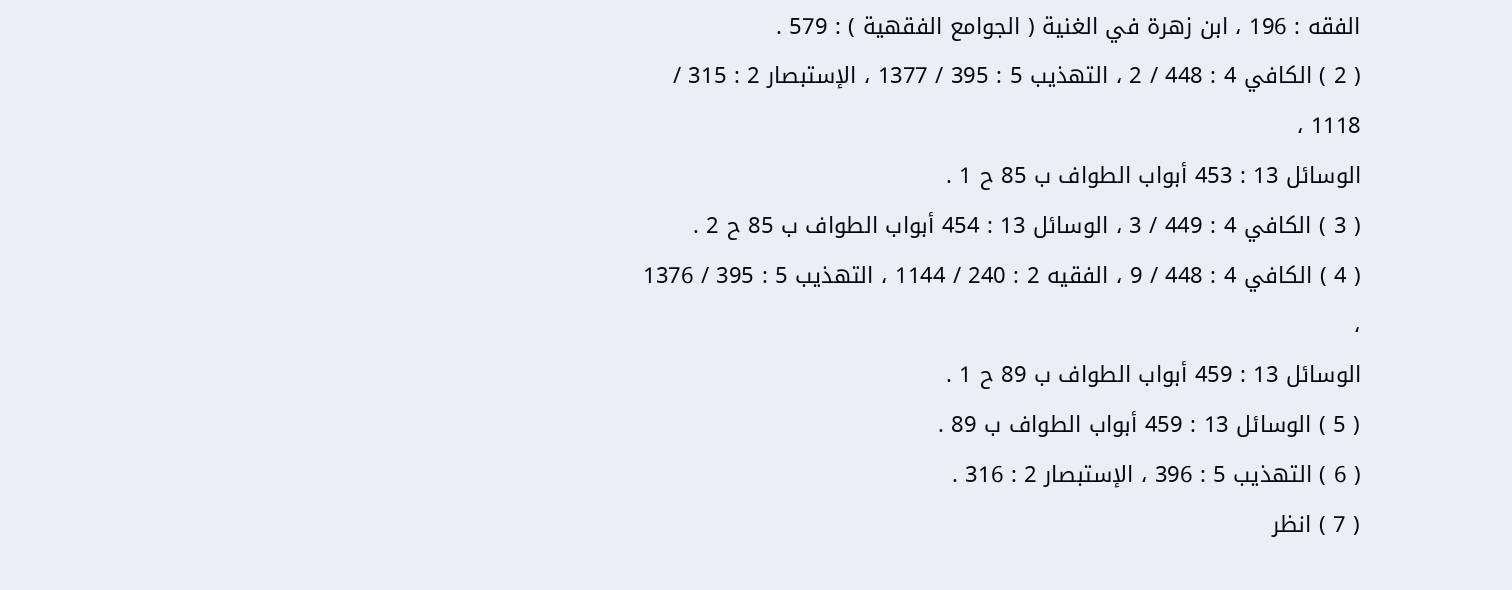الفقه : 196 ، ابن زهرة في الغنية ( الجوامع الفقهية ) : 579 .
( 2 ) الكافي 4 : 448 / 2 ، التهذيب 5 : 395 / 1377 ، الإستبصار 2 : 315 / 1118 ،
الوسائل 13 : 453 أبواب الطواف ب 85 ح 1 .
( 3 ) الكافي 4 : 449 / 3 ، الوسائل 13 : 454 أبواب الطواف ب 85 ح 2 .
( 4 ) الكافي 4 : 448 / 9 ، الفقيه 2 : 240 / 1144 ، التهذيب 5 : 395 / 1376 ،
الوسائل 13 : 459 أبواب الطواف ب 89 ح 1 .
( 5 ) الوسائل 13 : 459 أبواب الطواف ب 89 .
( 6 ) التهذيب 5 : 396 ، الإستبصار 2 : 316 .
( 7 ) انظر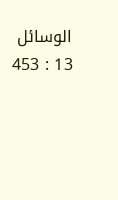الوسائل 13 : 453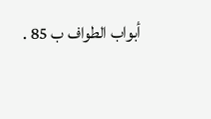أبواب الطواف ب 85 .